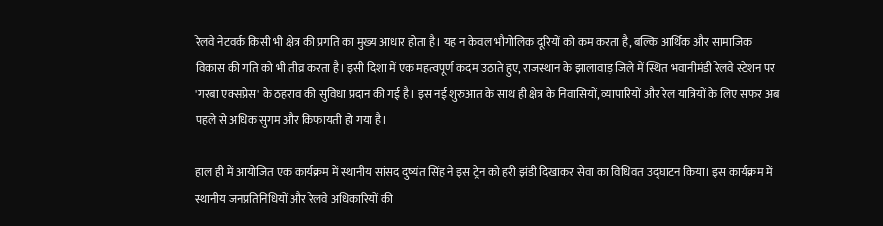रेलवे नेटवर्क किसी भी क्षेत्र की प्रगति का मुख्य आधार होता है। यह न केवल भौगोलिक दूरियों को कम करता है, बल्कि आर्थिक और सामाजिक विकास की गति को भी तीव्र करता है। इसी दिशा में एक महत्वपूर्ण कदम उठाते हुए, राजस्थान के झालावाड़ जिले में स्थित भवानीमंडी रेलवे स्टेशन पर 'गरबा एक्सप्रेस' के ठहराव की सुविधा प्रदान की गई है। इस नई शुरुआत के साथ ही क्षेत्र के निवासियों, व्यापारियों और रेल यात्रियों के लिए सफर अब पहले से अधिक सुगम और किफायती हो गया है।

हाल ही में आयोजित एक कार्यक्रम में स्थानीय सांसद दुष्यंत सिंह ने इस ट्रेन को हरी झंडी दिखाकर सेवा का विधिवत उद्घाटन किया। इस कार्यक्रम में स्थानीय जनप्रतिनिधियों और रेलवे अधिकारियों की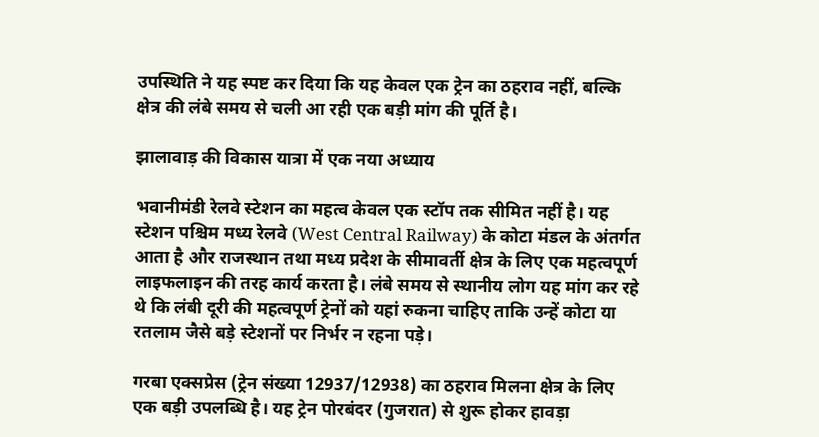उपस्थिति ने यह स्पष्ट कर दिया कि यह केवल एक ट्रेन का ठहराव नहीं, बल्कि क्षेत्र की लंबे समय से चली आ रही एक बड़ी मांग की पूर्ति है।

झालावाड़ की विकास यात्रा में एक नया अध्याय

भवानीमंडी रेलवे स्टेशन का महत्व केवल एक स्टॉप तक सीमित नहीं है। यह स्टेशन पश्चिम मध्य रेलवे (West Central Railway) के कोटा मंडल के अंतर्गत आता है और राजस्थान तथा मध्य प्रदेश के सीमावर्ती क्षेत्र के लिए एक महत्वपूर्ण लाइफलाइन की तरह कार्य करता है। लंबे समय से स्थानीय लोग यह मांग कर रहे थे कि लंबी दूरी की महत्वपूर्ण ट्रेनों को यहां रुकना चाहिए ताकि उन्हें कोटा या रतलाम जैसे बड़े स्टेशनों पर निर्भर न रहना पड़े।

गरबा एक्सप्रेस (ट्रेन संख्या 12937/12938) का ठहराव मिलना क्षेत्र के लिए एक बड़ी उपलब्धि है। यह ट्रेन पोरबंदर (गुजरात) से शुरू होकर हावड़ा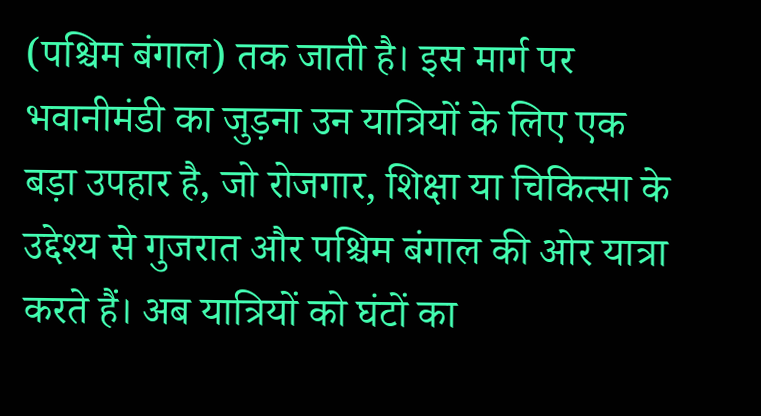(पश्चिम बंगाल) तक जाती है। इस मार्ग पर भवानीमंडी का जुड़ना उन यात्रियों के लिए एक बड़ा उपहार है, जो रोजगार, शिक्षा या चिकित्सा के उद्देश्य से गुजरात और पश्चिम बंगाल की ओर यात्रा करते हैं। अब यात्रियों को घंटों का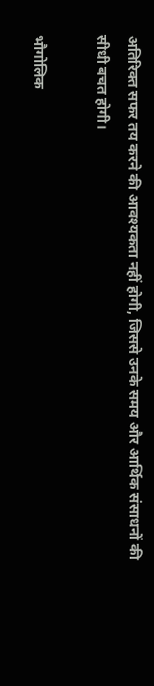अतिरिक्त सफर तय करने की आवश्यकता नहीं होगी, जिससे उनके समय और आर्थिक संसाधनों की सीधी बचत होगी।

भौगोलिक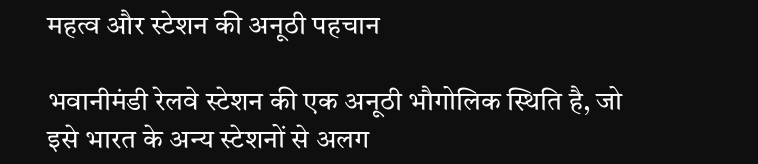महत्व और स्टेशन की अनूठी पहचान

भवानीमंडी रेलवे स्टेशन की एक अनूठी भौगोलिक स्थिति है, जो इसे भारत के अन्य स्टेशनों से अलग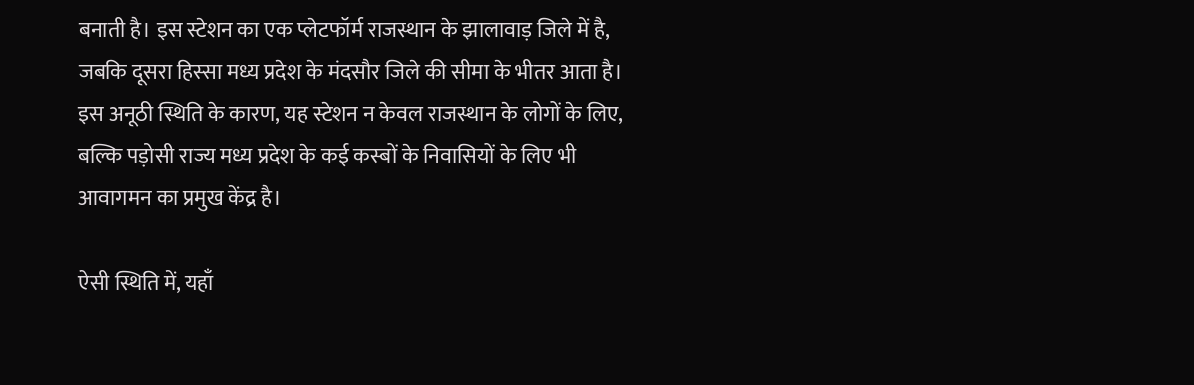बनाती है। इस स्टेशन का एक प्लेटफॉर्म राजस्थान के झालावाड़ जिले में है, जबकि दूसरा हिस्सा मध्य प्रदेश के मंदसौर जिले की सीमा के भीतर आता है। इस अनूठी स्थिति के कारण, यह स्टेशन न केवल राजस्थान के लोगों के लिए, बल्कि पड़ोसी राज्य मध्य प्रदेश के कई कस्बों के निवासियों के लिए भी आवागमन का प्रमुख केंद्र है।

ऐसी स्थिति में, यहाँ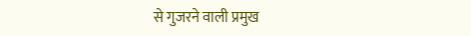से गुजरने वाली प्रमुख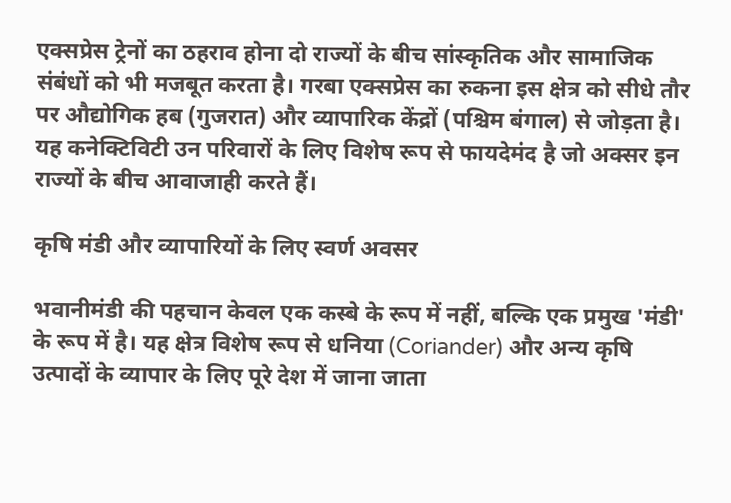एक्सप्रेस ट्रेनों का ठहराव होना दो राज्यों के बीच सांस्कृतिक और सामाजिक संबंधों को भी मजबूत करता है। गरबा एक्सप्रेस का रुकना इस क्षेत्र को सीधे तौर पर औद्योगिक हब (गुजरात) और व्यापारिक केंद्रों (पश्चिम बंगाल) से जोड़ता है। यह कनेक्टिविटी उन परिवारों के लिए विशेष रूप से फायदेमंद है जो अक्सर इन राज्यों के बीच आवाजाही करते हैं।

कृषि मंडी और व्यापारियों के लिए स्वर्ण अवसर

भवानीमंडी की पहचान केवल एक कस्बे के रूप में नहीं, बल्कि एक प्रमुख 'मंडी' के रूप में है। यह क्षेत्र विशेष रूप से धनिया (Coriander) और अन्य कृषि उत्पादों के व्यापार के लिए पूरे देश में जाना जाता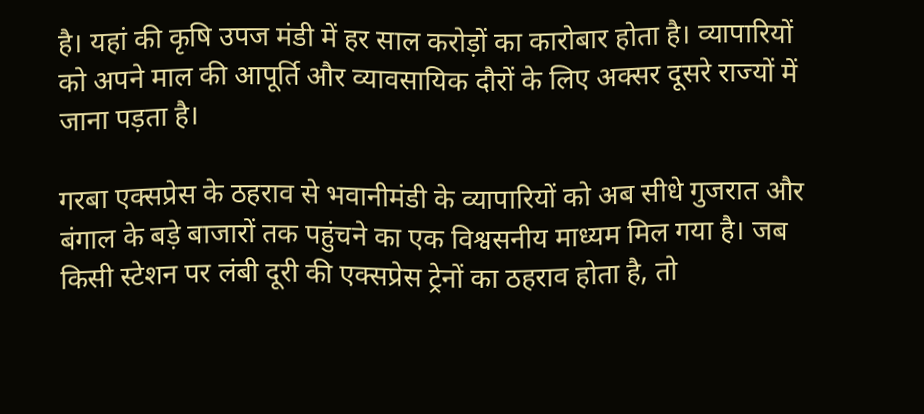है। यहां की कृषि उपज मंडी में हर साल करोड़ों का कारोबार होता है। व्यापारियों को अपने माल की आपूर्ति और व्यावसायिक दौरों के लिए अक्सर दूसरे राज्यों में जाना पड़ता है।

गरबा एक्सप्रेस के ठहराव से भवानीमंडी के व्यापारियों को अब सीधे गुजरात और बंगाल के बड़े बाजारों तक पहुंचने का एक विश्वसनीय माध्यम मिल गया है। जब किसी स्टेशन पर लंबी दूरी की एक्सप्रेस ट्रेनों का ठहराव होता है, तो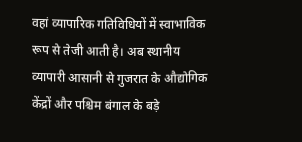वहां व्यापारिक गतिविधियों में स्वाभाविक रूप से तेजी आती है। अब स्थानीय व्यापारी आसानी से गुजरात के औद्योगिक केंद्रों और पश्चिम बंगाल के बड़े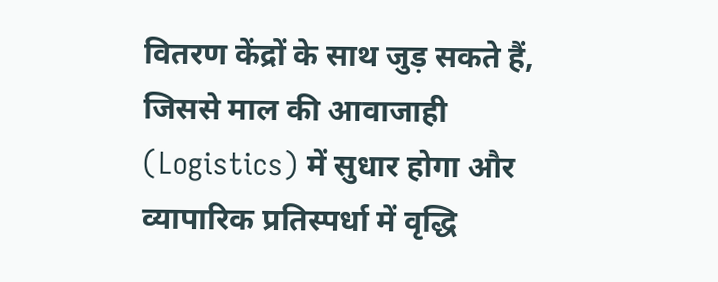वितरण केंद्रों के साथ जुड़ सकते हैं, जिससे माल की आवाजाही (Logistics) में सुधार होगा और व्यापारिक प्रतिस्पर्धा में वृद्धि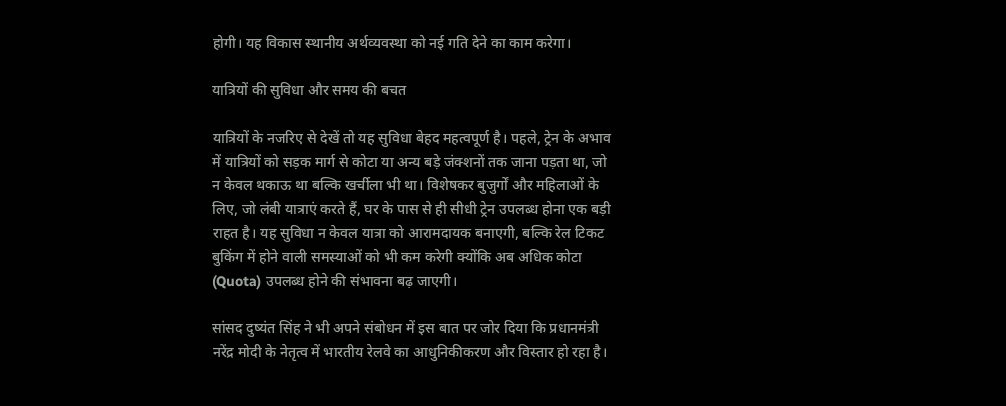होगी। यह विकास स्थानीय अर्थव्यवस्था को नई गति देने का काम करेगा।

यात्रियों की सुविधा और समय की बचत

यात्रियों के नजरिए से देखें तो यह सुविधा बेहद महत्वपूर्ण है। पहले, ट्रेन के अभाव में यात्रियों को सड़क मार्ग से कोटा या अन्य बड़े जंक्शनों तक जाना पड़ता था, जो न केवल थकाऊ था बल्कि खर्चीला भी था। विशेषकर बुजुर्गों और महिलाओं के लिए, जो लंबी यात्राएं करते हैं, घर के पास से ही सीधी ट्रेन उपलब्ध होना एक बड़ी राहत है। यह सुविधा न केवल यात्रा को आरामदायक बनाएगी, बल्कि रेल टिकट बुकिंग में होने वाली समस्याओं को भी कम करेगी क्योंकि अब अधिक कोटा (Quota) उपलब्ध होने की संभावना बढ़ जाएगी।

सांसद दुष्यंत सिंह ने भी अपने संबोधन में इस बात पर जोर दिया कि प्रधानमंत्री नरेंद्र मोदी के नेतृत्व में भारतीय रेलवे का आधुनिकीकरण और विस्तार हो रहा है।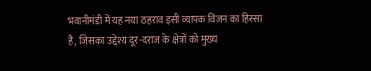भवानीमंडी में यह नया ठहराव इसी व्यापक विजन का हिस्सा है, जिसका उद्देश्य दूर-दराज के क्षेत्रों को मुख्य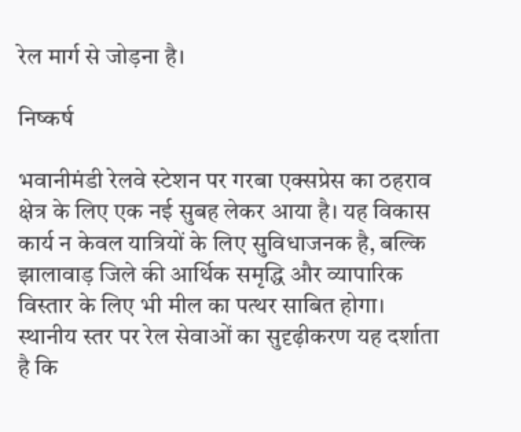रेल मार्ग से जोड़ना है।

निष्कर्ष

भवानीमंडी रेलवे स्टेशन पर गरबा एक्सप्रेस का ठहराव क्षेत्र के लिए एक नई सुबह लेकर आया है। यह विकास कार्य न केवल यात्रियों के लिए सुविधाजनक है, बल्कि झालावाड़ जिले की आर्थिक समृद्धि और व्यापारिक विस्तार के लिए भी मील का पत्थर साबित होगा। स्थानीय स्तर पर रेल सेवाओं का सुदृढ़ीकरण यह दर्शाता है कि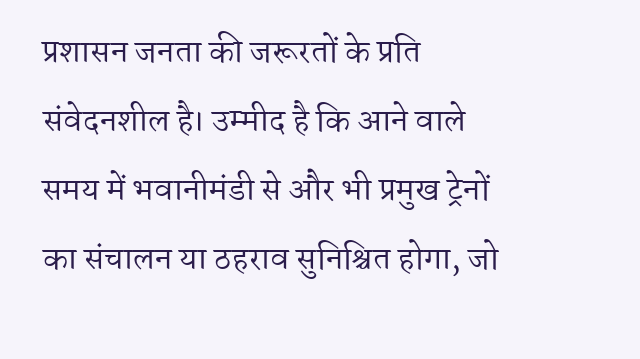प्रशासन जनता की जरूरतों के प्रति संवेदनशील है। उम्मीद है कि आने वाले समय में भवानीमंडी से और भी प्रमुख ट्रेनों का संचालन या ठहराव सुनिश्चित होगा, जो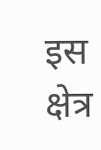इस क्षेत्र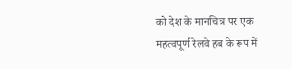को देश के मानचित्र पर एक महत्वपूर्ण रेलवे हब के रूप में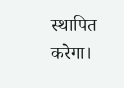स्थापित करेगा।